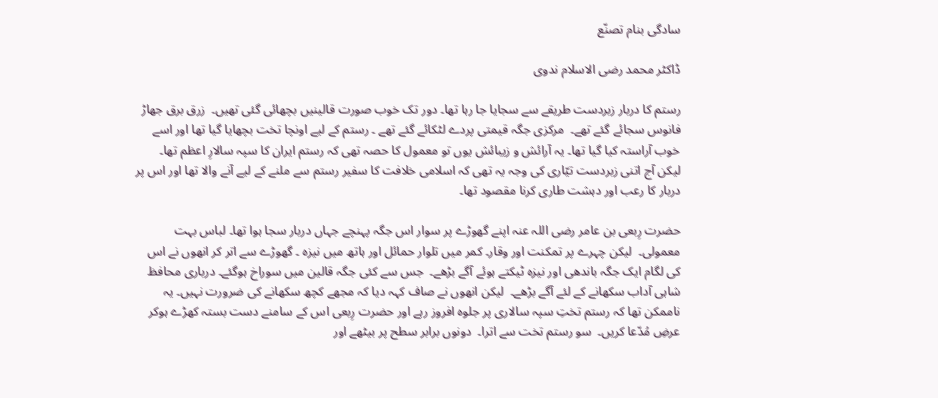سادگی بنام تصنّع

ڈاکٹر محمد رضی الاسلام ندوی

رستم کا دربار زبردست طریقے سے سجایا جا رہا تھا۔ دور تک خوب صورت قالینیں بچھائی گئی تھیں۔  زرق برق جھاڑ فانوس سجائے گئے تھے۔  مرکزی جگہ قیمتی پردے لٹکائے گئے تھے ۔ رستم کے لیے اونچا تخت بچھایا گیا تھا اور اسے خوب آراستہ کیا گیا تھا۔ یہ آرائش و زیبائش یوں تو معمول کا حصہ تھی کہ رستم ایران کا سپہ سالارِ اعظم تھا۔  لیکن آج اتنی زبردست تیّاری کی وجہ یہ تھی کہ اسلامی خلافت کا سفیر رستم سے ملنے کے لیے آنے والا تھا اور اس پر دربار کا رعب اور دہشت طاری کرنا مقصود تھا۔

حضرت رِبعی بن عامر رضی اللہ عنہ اپنے گھوڑے پر سوار اس جگہ پہنچے جہاں دربار سجا ہوا تھا۔ لباس بہت معمولی۔  لیکن چہرے پر تمکنت اور وقار۔ کمر میں تلوار حمائل اور ہاتھ میں نیزہ ۔ گھوڑے سے اتر کر انھوں نے اس کی لگام ایک جگہ باندھی اور نیزہ ٹیکتے ہوئے آگے بڑھے۔  جس سے کئی جگہ قالین میں سوراخ ہوگئے۔ درباری محافظ شاہی آداب سکھانے کے لئے آگے بڑھے۔  لیکن انھوں نے صاف کہہ دیا کہ مجھے کچھ سکھانے کی ضرورت نہیں۔ یہ ناممکن تھا کہ رستم تختِ سپہ سالاری پر جلوہ افروز رہے اور حضرت رِبعی اس کے سامنے دست بستہ کھڑے ہوکر عرضِ مُدّعا کریں۔  سو رستم تخت سے اترا۔  دونوں برابر سطح پر بیٹھے اور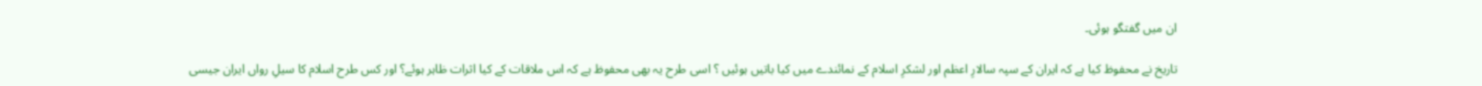ان میں گفتگو ہوئی۔

تاریخ نے محفوظ کیا ہے کہ ایران کے سپہ سالارِ اعظم اور لشکرِ اسلام کے نمائندے میں کیا باتیں ہوئیں ؟ اسی طرح یہ بھی محفوظ ہے کہ اس ملاقات کے کیا اثرات ظاہر ہوئے؟ اور کس طرح اسلام کا سیلِ رواں ایران جیسی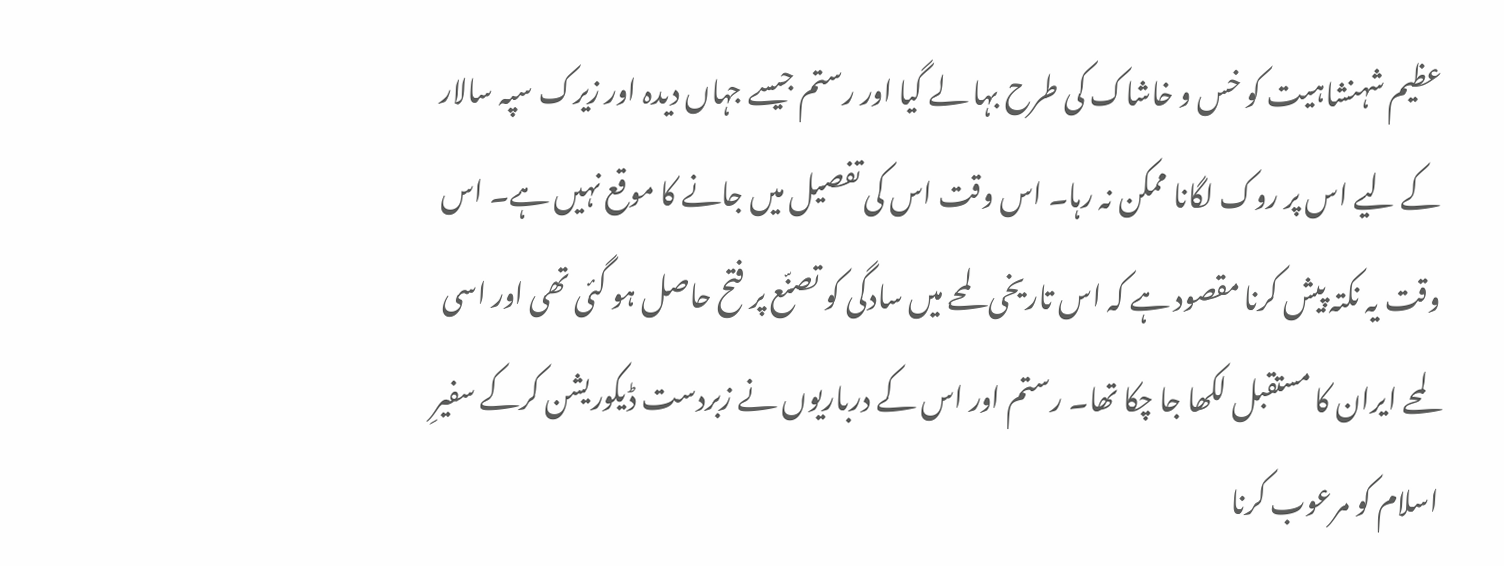عظیم شہنشاہیت کو خس و خاشاک کی طرح بہا لے گیا اور رستم جیسے جہاں دیدہ اور زیرک سپہ سالار کے لیے اس پر روک لگانا ممکن نہ رہا۔ اس وقت اس کی تفصیل میں جانے کا موقع نہیں ہے۔ اس وقت یہ نکتہ پیش کرنا مقصود ہے کہ اس تاریخی لمحے میں سادگی کو تصنّع پر فتح حاصل ہو گئی تھی اور اسی لمحے ایران کا مستقبل لکھا جا چکا تھا۔ رستم اور اس کے درباریوں نے زبردست ڈیکوریشن کرکے سفیرِ اسلام کو مرعوب کرنا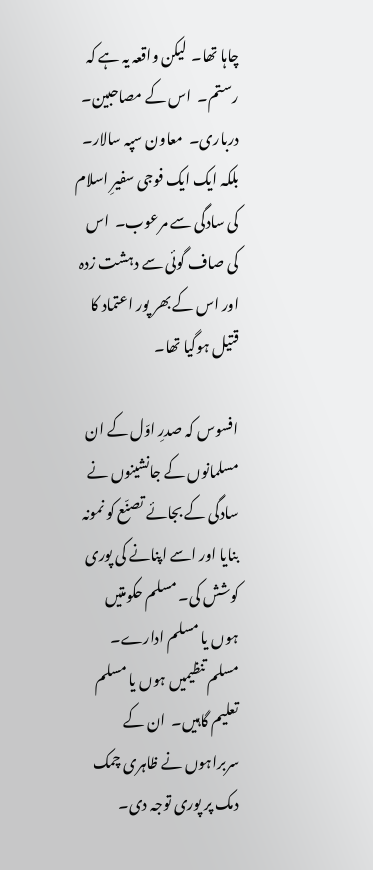چاہا تھا۔  لیکن واقعہ یہ ہے کہ رستم۔  اس کے مصاحبین۔  درباری۔  معاون سپہ سالار۔  بلکہ ایک ایک فوجی سفیرِ اسلام کی سادگی سے مرعوب۔  اس کی صاف گوئی سے دہشت زدہ اور اس کے بھر پور اعتماد کا قتیل ہوگیا تھا۔

افسوس کہ صدرِ اوّل کے ان مسلمانوں کے جانشینوں نے سادگی کے بجائے تصنّع کو نمونہ بنایا اور اسے اپنانے کی پوری کوشش کی۔ مسلم حکومتیں ہوں یا مسلم ادارے۔  مسلم تنظیمیں ہوں یا مسلم تعلیم گاہیں۔  ان کے سربراہوں نے ظاہری چمک دمک پر پوری توجہ دی۔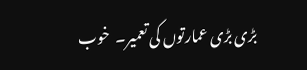بڑی بڑی عمارتوں کی تعمیر۔  خوب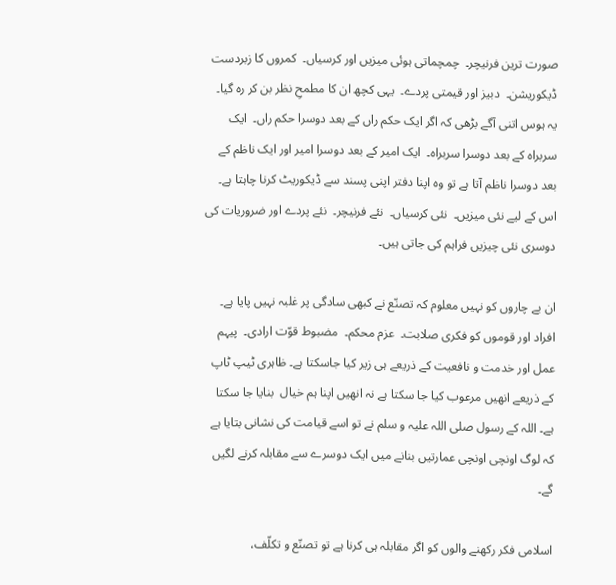صورت ترین فرنیچر۔  چمچماتی ہوئی میزیں اور کرسیاں۔  کمروں کا زبردست ڈیکوریشن۔  دبیز اور قیمتی پردے۔  یہی کچھ ان کا مطمحِ نظر بن کر رہ گیا۔ یہ ہوس اتنی آگے بڑھی کہ اگر ایک حکم راں کے بعد دوسرا حکم راں۔  ایک سربراہ کے بعد دوسرا سربراہ۔  ایک امیر کے بعد دوسرا امیر اور ایک ناظم کے بعد دوسرا ناظم آتا ہے تو وہ اپنا دفتر اپنی پسند سے ڈیکوریٹ کرنا چاہتا ہے۔ اس کے لیے نئی میزیں۔  نئی کرسیاں۔  نئے فرنیچر۔  نئے پردے اور ضروریات کی دوسری نئی چیزیں فراہم کی جاتی ہیں۔

ان بے چاروں کو نہیں معلوم کہ تصنّع نے کبھی سادگی پر غلبہ نہیں پایا ہے۔ افراد اور قوموں کو فکری صلابت۔  عزم محکم۔  مضبوط قوّت ارادی۔  پیہم عمل اور خدمت و نافعیت کے ذریعے ہی زیر کیا جاسکتا ہے۔ ظاہری ٹیپ ٹاپ کے ذریعے انھیں مرعوب کیا جا سکتا ہے نہ انھیں اپنا ہم خیال  بنایا جا سکتا ہے۔ اللہ کے رسول صلی اللہ علیہ و سلم نے تو اسے قیامت کی نشانی بتایا ہے کہ لوگ اونچی اونچی عمارتیں بنانے میں ایک دوسرے سے مقابلہ کرنے لگیں گے۔

اسلامی فکر رکھنے والوں کو اگر مقابلہ ہی کرنا ہے تو تصنّع و تکلّف،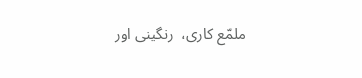ملمّع کاری،  رنگینی اور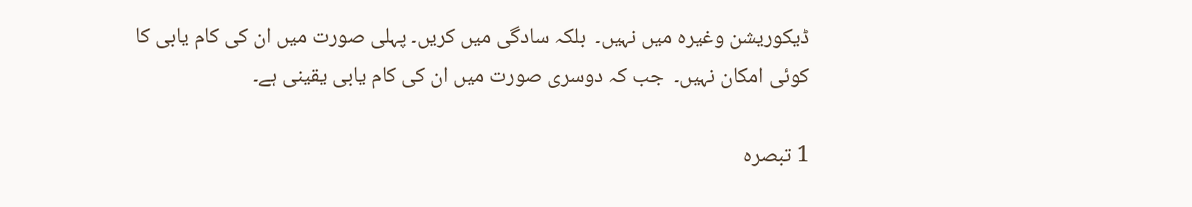ڈیکوریشن وغیرہ میں نہیں۔  بلکہ سادگی میں کریں۔ پہلی صورت میں ان کی کام یابی کا کوئی امکان نہیں۔  جب کہ دوسری صورت میں ان کی کام یابی یقینی ہے۔

1 تبصرہ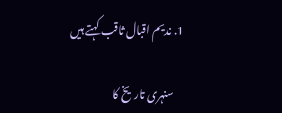1. ندیم اقبال ثاقب کہتے ہیں

    سنہری تاریخ کا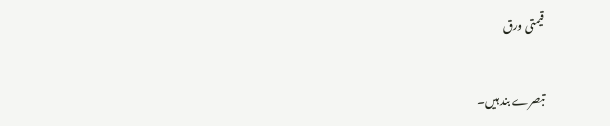قیمتی ورق

تبصرے بند ہیں۔